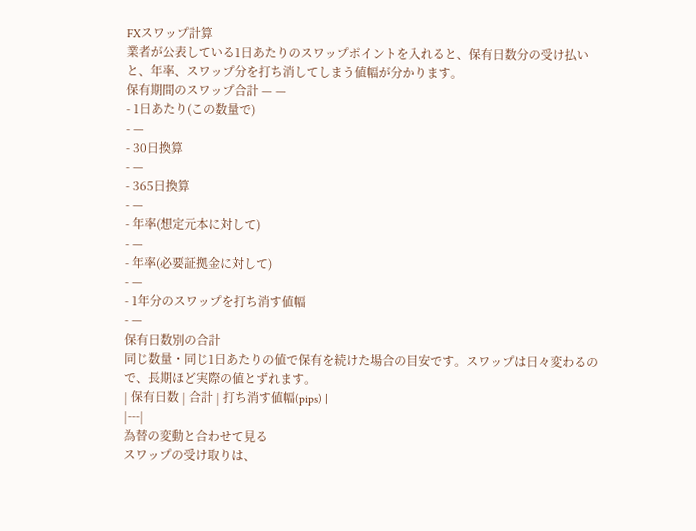FXスワップ計算
業者が公表している1日あたりのスワップポイントを入れると、保有日数分の受け払いと、年率、スワップ分を打ち消してしまう値幅が分かります。
保有期間のスワップ合計 — —
- 1日あたり(この数量で)
- —
- 30日換算
- —
- 365日換算
- —
- 年率(想定元本に対して)
- —
- 年率(必要証拠金に対して)
- —
- 1年分のスワップを打ち消す値幅
- —
保有日数別の合計
同じ数量・同じ1日あたりの値で保有を続けた場合の目安です。スワップは日々変わるので、長期ほど実際の値とずれます。
| 保有日数 | 合計 | 打ち消す値幅(pips) |
|---|
為替の変動と合わせて見る
スワップの受け取りは、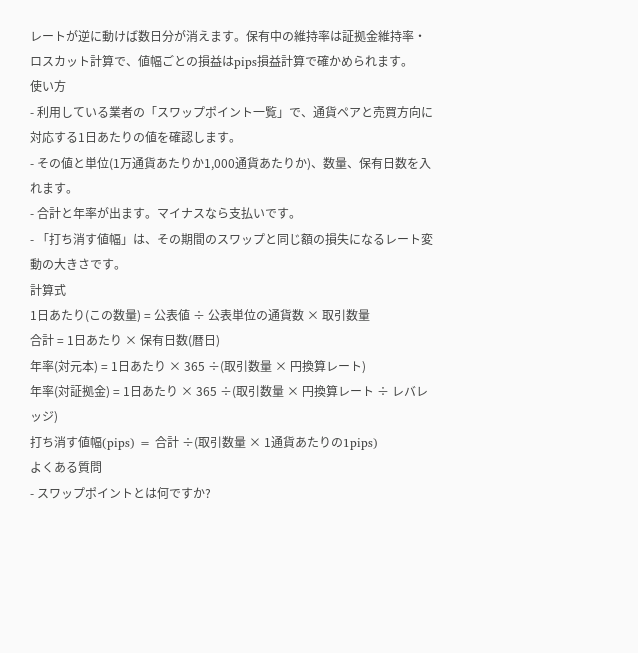レートが逆に動けば数日分が消えます。保有中の維持率は証拠金維持率・ロスカット計算で、値幅ごとの損益はpips損益計算で確かめられます。
使い方
- 利用している業者の「スワップポイント一覧」で、通貨ペアと売買方向に対応する1日あたりの値を確認します。
- その値と単位(1万通貨あたりか1,000通貨あたりか)、数量、保有日数を入れます。
- 合計と年率が出ます。マイナスなら支払いです。
- 「打ち消す値幅」は、その期間のスワップと同じ額の損失になるレート変動の大きさです。
計算式
1日あたり(この数量) = 公表値 ÷ 公表単位の通貨数 × 取引数量
合計 = 1日あたり × 保有日数(暦日)
年率(対元本) = 1日あたり × 365 ÷(取引数量 × 円換算レート)
年率(対証拠金) = 1日あたり × 365 ÷(取引数量 × 円換算レート ÷ レバレッジ)
打ち消す値幅(pips) = 合計 ÷(取引数量 × 1通貨あたりの1pips)
よくある質問
- スワップポイントとは何ですか?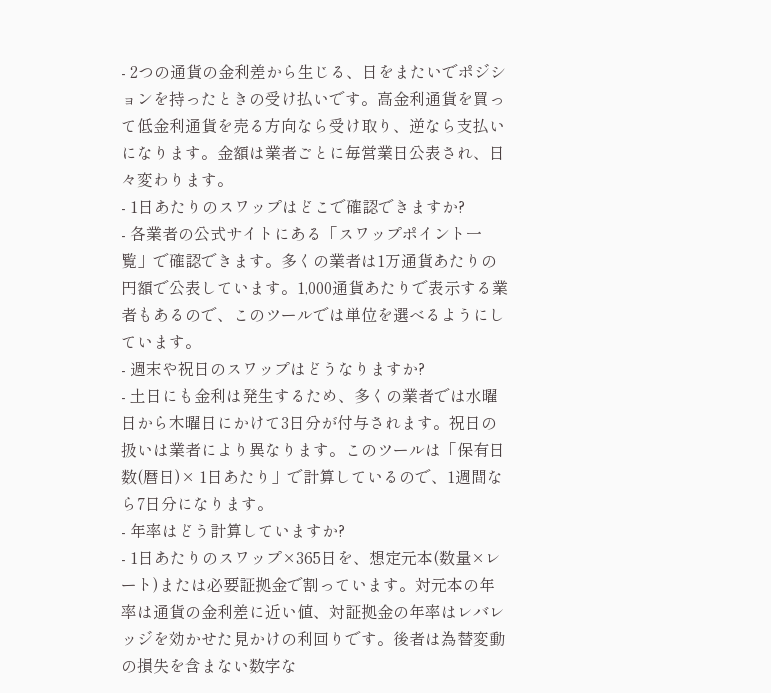- 2つの通貨の金利差から生じる、日をまたいでポジションを持ったときの受け払いです。高金利通貨を買って低金利通貨を売る方向なら受け取り、逆なら支払いになります。金額は業者ごとに毎営業日公表され、日々変わります。
- 1日あたりのスワップはどこで確認できますか?
- 各業者の公式サイトにある「スワップポイント一覧」で確認できます。多くの業者は1万通貨あたりの円額で公表しています。1,000通貨あたりで表示する業者もあるので、このツールでは単位を選べるようにしています。
- 週末や祝日のスワップはどうなりますか?
- 土日にも金利は発生するため、多くの業者では水曜日から木曜日にかけて3日分が付与されます。祝日の扱いは業者により異なります。このツールは「保有日数(暦日)× 1日あたり」で計算しているので、1週間なら7日分になります。
- 年率はどう計算していますか?
- 1日あたりのスワップ×365日を、想定元本(数量×レート)または必要証拠金で割っています。対元本の年率は通貨の金利差に近い値、対証拠金の年率はレバレッジを効かせた見かけの利回りです。後者は為替変動の損失を含まない数字な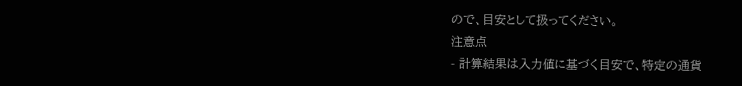ので、目安として扱ってください。
注意点
- 計算結果は入力値に基づく目安で、特定の通貨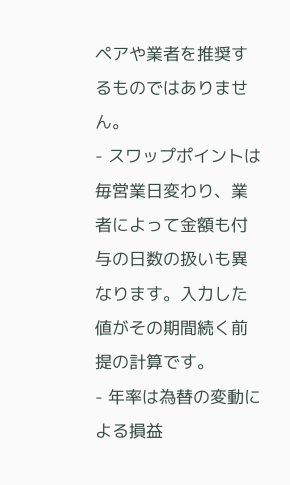ペアや業者を推奨するものではありません。
- スワップポイントは毎営業日変わり、業者によって金額も付与の日数の扱いも異なります。入力した値がその期間続く前提の計算です。
- 年率は為替の変動による損益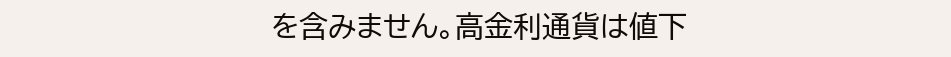を含みません。高金利通貨は値下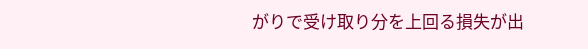がりで受け取り分を上回る損失が出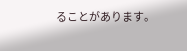ることがあります。